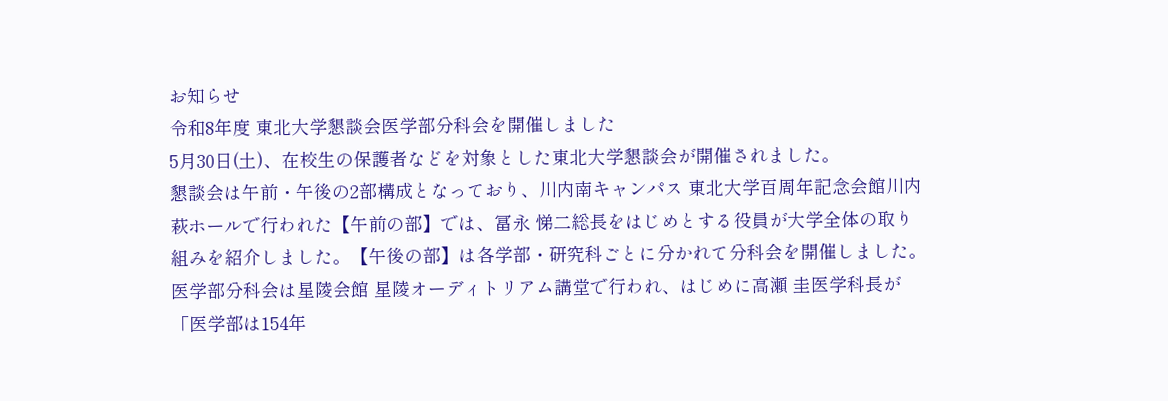お知らせ
令和8年度 東北大学懇談会医学部分科会を開催しました
5月30日(土)、在校生の保護者などを対象とした東北大学懇談会が開催されました。
懇談会は午前・午後の2部構成となっており、川内南キャンパス 東北大学百周年記念会館川内萩ホールで行われた【午前の部】では、冨永 悌二総長をはじめとする役員が大学全体の取り組みを紹介しました。【午後の部】は各学部・研究科ごとに分かれて分科会を開催しました。
医学部分科会は星陵会館 星陵オーディトリアム講堂で行われ、はじめに高瀬 圭医学科長が「医学部は154年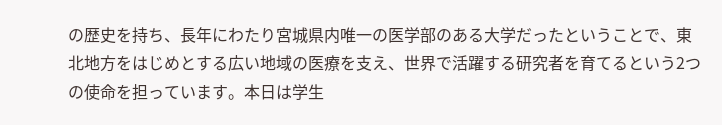の歴史を持ち、長年にわたり宮城県内唯一の医学部のある大学だったということで、東北地方をはじめとする広い地域の医療を支え、世界で活躍する研究者を育てるという2つの使命を担っています。本日は学生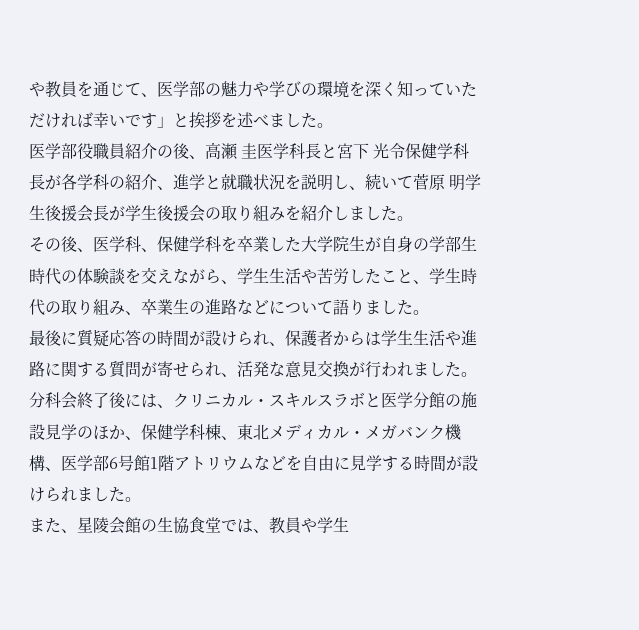や教員を通じて、医学部の魅力や学びの環境を深く知っていただければ幸いです」と挨拶を述べました。
医学部役職員紹介の後、高瀬 圭医学科長と宮下 光令保健学科長が各学科の紹介、進学と就職状況を説明し、続いて菅原 明学生後援会長が学生後援会の取り組みを紹介しました。
その後、医学科、保健学科を卒業した大学院生が自身の学部生時代の体験談を交えながら、学生生活や苦労したこと、学生時代の取り組み、卒業生の進路などについて語りました。
最後に質疑応答の時間が設けられ、保護者からは学生生活や進路に関する質問が寄せられ、活発な意見交換が行われました。
分科会終了後には、クリニカル・スキルスラボと医学分館の施設見学のほか、保健学科棟、東北メディカル・メガバンク機構、医学部6号館1階アトリウムなどを自由に見学する時間が設けられました。
また、星陵会館の生協食堂では、教員や学生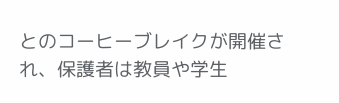とのコーヒーブレイクが開催され、保護者は教員や学生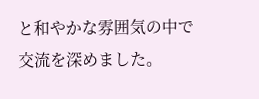と和やかな雰囲気の中で交流を深めました。